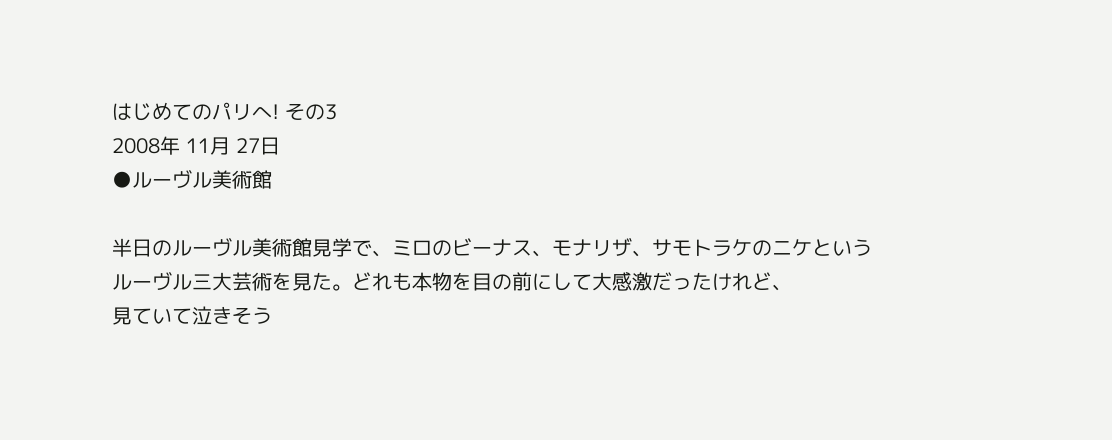はじめてのパリへ! その3
2008年 11月 27日
●ルーヴル美術館

半日のルーヴル美術館見学で、ミロのビーナス、モナリザ、サモトラケのニケという
ルーヴル三大芸術を見た。どれも本物を目の前にして大感激だったけれど、
見ていて泣きそう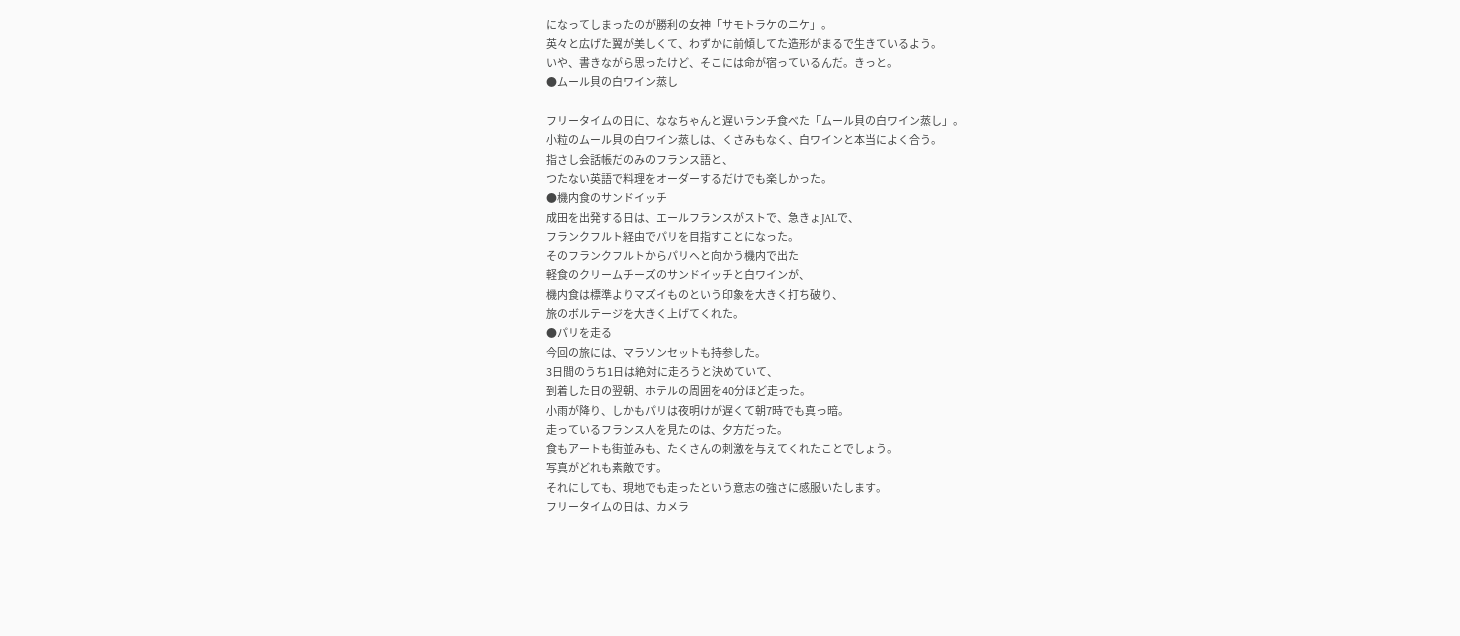になってしまったのが勝利の女神「サモトラケのニケ」。
英々と広げた翼が美しくて、わずかに前傾してた造形がまるで生きているよう。
いや、書きながら思ったけど、そこには命が宿っているんだ。きっと。
●ムール貝の白ワイン蒸し

フリータイムの日に、ななちゃんと遅いランチ食べた「ムール貝の白ワイン蒸し」。
小粒のムール貝の白ワイン蒸しは、くさみもなく、白ワインと本当によく合う。
指さし会話帳だのみのフランス語と、
つたない英語で料理をオーダーするだけでも楽しかった。
●機内食のサンドイッチ
成田を出発する日は、エールフランスがストで、急きょJALで、
フランクフルト経由でパリを目指すことになった。
そのフランクフルトからパリへと向かう機内で出た
軽食のクリームチーズのサンドイッチと白ワインが、
機内食は標準よりマズイものという印象を大きく打ち破り、
旅のボルテージを大きく上げてくれた。
●パリを走る
今回の旅には、マラソンセットも持参した。
3日間のうち1日は絶対に走ろうと決めていて、
到着した日の翌朝、ホテルの周囲を40分ほど走った。
小雨が降り、しかもパリは夜明けが遅くて朝7時でも真っ暗。
走っているフランス人を見たのは、夕方だった。
食もアートも街並みも、たくさんの刺激を与えてくれたことでしょう。
写真がどれも素敵です。
それにしても、現地でも走ったという意志の強さに感服いたします。
フリータイムの日は、カメラ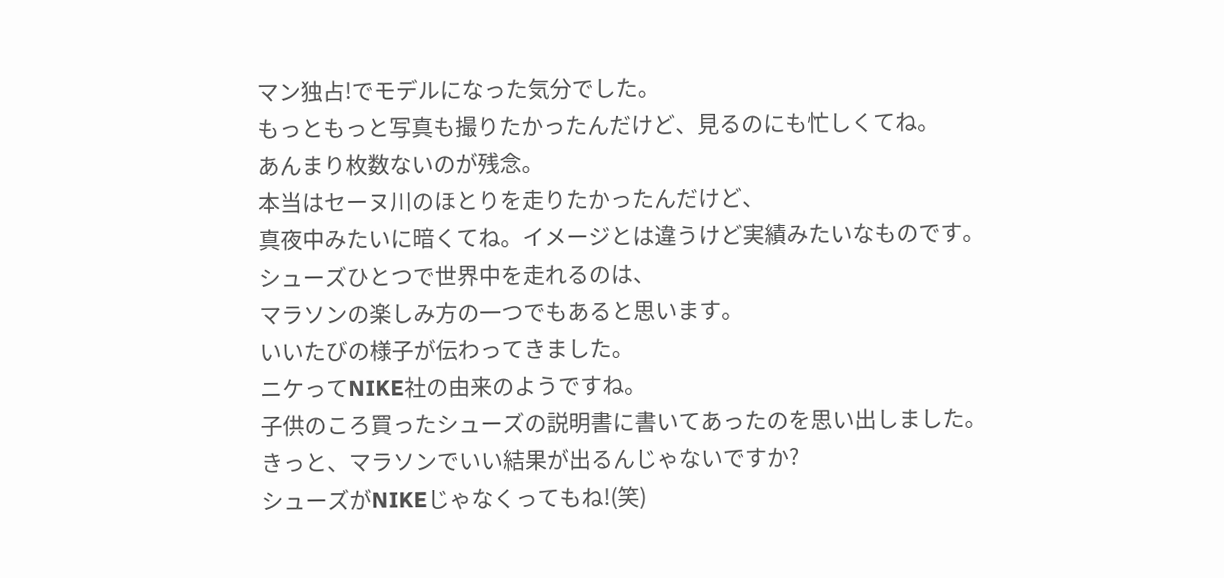マン独占!でモデルになった気分でした。
もっともっと写真も撮りたかったんだけど、見るのにも忙しくてね。
あんまり枚数ないのが残念。
本当はセーヌ川のほとりを走りたかったんだけど、
真夜中みたいに暗くてね。イメージとは違うけど実績みたいなものです。
シューズひとつで世界中を走れるのは、
マラソンの楽しみ方の一つでもあると思います。
いいたびの様子が伝わってきました。
ニケってNIKE社の由来のようですね。
子供のころ買ったシューズの説明書に書いてあったのを思い出しました。
きっと、マラソンでいい結果が出るんじゃないですか?
シューズがNIKEじゃなくってもね!(笑)